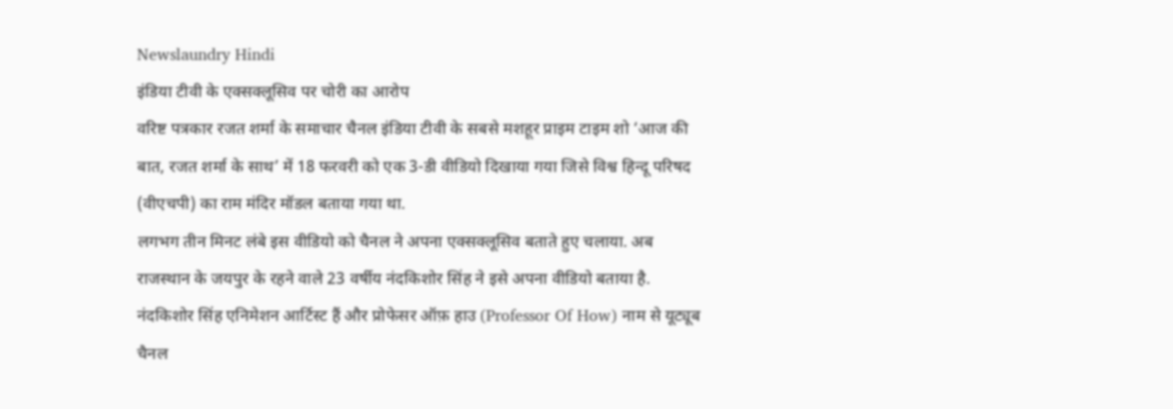Newslaundry Hindi
इंडिया टीवी के एक्सक्लूसिव पर चोरी का आरोप
वरिष्ट पत्रकार रजत शर्मा के समाचार चैनल इंडिया टीवी के सबसे मशहूर प्राइम टाइम शो ‘आज की बात, रजत शर्मा के साथ’ में 18 फरवरी को एक 3-डी वीडियो दिखाया गया जिसे विश्व हिन्दू परिषद (वीएचपी) का राम मंदिर मॉडल बताया गया था.
लगभग तीन मिनट लंबे इस वीडियो को चैनल ने अपना एक्सक्लूसिव बताते हुए चलाया. अब राजस्थान के जयपुर के रहने वाले 23 वर्षीय नंदकिशोर सिंह ने इसे अपना वीडियो बताया है. नंदकिशोर सिंह एनिमेशन आर्टिस्ट हैं और प्रोफेसर ऑफ़ हाउ (Professor Of How) नाम से यूट्यूब चैनल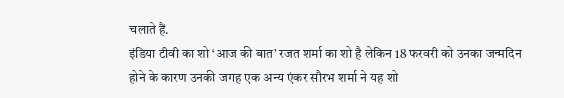चलाते हैं.
इंडिया टीवी का शो ‘आज की बात’ रजत शर्मा का शो है लेकिन 18 फरवरी को उनका जन्मदिन होने के कारण उनकी जगह एक अन्य एंकर सौरभ शर्मा ने यह शो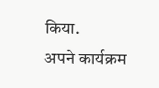किया.
अपने कार्यक्रम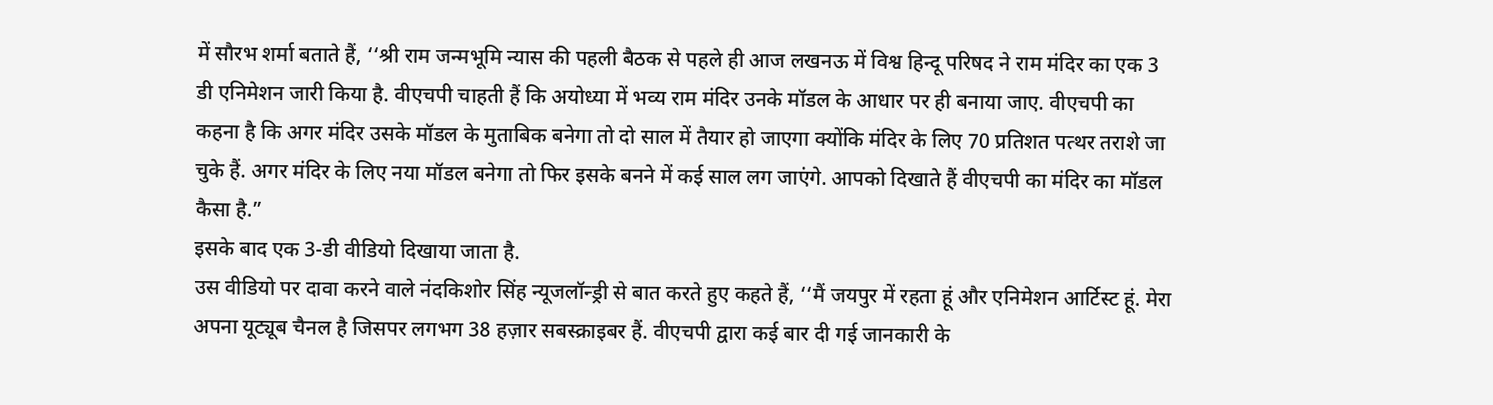में सौरभ शर्मा बताते हैं, ‘‘श्री राम जन्मभूमि न्यास की पहली बैठक से पहले ही आज लखनऊ में विश्व हिन्दू परिषद ने राम मंदिर का एक 3 डी एनिमेशन जारी किया है. वीएचपी चाहती हैं कि अयोध्या में भव्य राम मंदिर उनके मॉडल के आधार पर ही बनाया जाए. वीएचपी का कहना है कि अगर मंदिर उसके मॉडल के मुताबिक बनेगा तो दो साल में तैयार हो जाएगा क्योंकि मंदिर के लिए 70 प्रतिशत पत्थर तराशे जा चुके हैं. अगर मंदिर के लिए नया मॉडल बनेगा तो फिर इसके बनने में कई साल लग जाएंगे. आपको दिखाते हैं वीएचपी का मंदिर का मॉडल कैसा है.”
इसके बाद एक 3-डी वीडियो दिखाया जाता है.
उस वीडियो पर दावा करने वाले नंदकिशोर सिंह न्यूजलॉन्ड्री से बात करते हुए कहते हैं, ‘‘मैं जयपुर में रहता हूं और एनिमेशन आर्टिस्ट हूं. मेरा अपना यूट्यूब चैनल है जिसपर लगभग 38 हज़ार सबस्क्राइबर हैं. वीएचपी द्वारा कई बार दी गई जानकारी के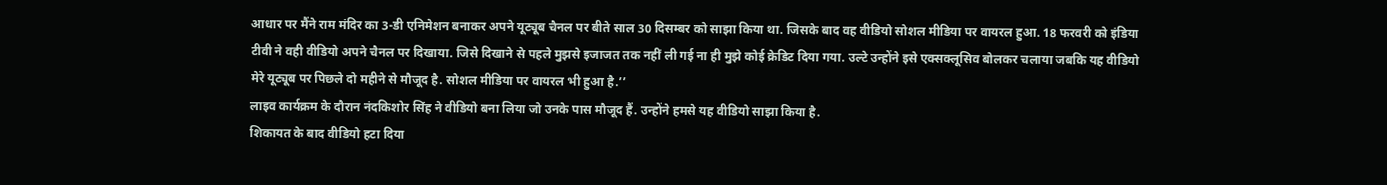आधार पर मैंने राम मंदिर का 3-डी एनिमेशन बनाकर अपने यूट्यूब चैनल पर बीते साल 30 दिसम्बर को साझा किया था. जिसके बाद वह वीडियो सोशल मीडिया पर वायरल हुआ. 18 फरवरी को इंडिया टीवी ने वही वीडियो अपने चैनल पर दिखाया. जिसे दिखाने से पहले मुझसे इजाजत तक नहीं ली गई ना ही मुझे कोई क्रेडिट दिया गया. उल्टे उन्होंने इसे एक्सक्लूसिव बोलकर चलाया जबकि यह वीडियो मेरे यूट्यूब पर पिछले दो महीने से मौजूद है. सोशल मीडिया पर वायरल भी हुआ है.’’
लाइव कार्यक्रम के दौरान नंदकिशोर सिंह ने वीडियो बना लिया जो उनके पास मौजूद हैं. उन्होंने हमसे यह वीडियो साझा किया है.
शिकायत के बाद वीडियो हटा दिया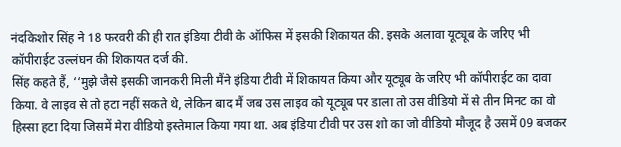नंदकिशोर सिंह ने 18 फरवरी की ही रात इंडिया टीवी के ऑफिस में इसकी शिकायत की. इसके अलावा यूट्यूब के जरिए भी कॉपीराईट उल्लंघन की शिकायत दर्ज की.
सिंह कहते हैं, ‘‘मुझे जैसे इसकी जानकरी मिली मैंने इंडिया टीवी में शिकायत किया और यूट्यूब के जरिए भी कॉपीराईट का दावा किया. वे लाइव से तो हटा नहीं सकते थे, लेकिन बाद मैं जब उस लाइव को यूट्यूब पर डाला तो उस वीडियो में से तीन मिनट का वो हिस्सा हटा दिया जिसमें मेरा वीडियो इस्तेमाल किया गया था. अब इंडिया टीवी पर उस शो का जो वीडियो मौजूद है उसमें 09 बजकर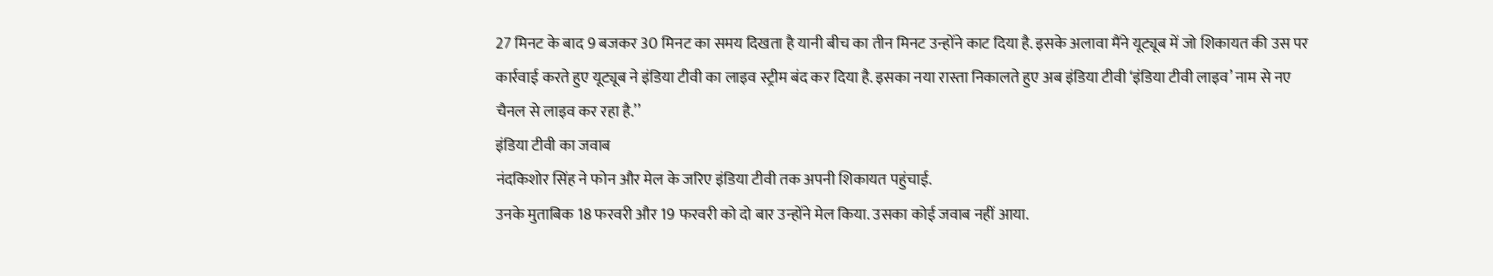27 मिनट के बाद 9 बजकर 30 मिनट का समय दिखता है यानी बीच का तीन मिनट उन्होंने काट दिया है. इसके अलावा मैंने यूट्यूब में जो शिकायत की उस पर कार्रवाई करते हुए यूट्यूब ने इंडिया टीवी का लाइव स्ट्रीम बंद कर दिया है. इसका नया रास्ता निकालते हुए अब इंडिया टीवी ‘इंडिया टीवी लाइव’ नाम से नए चैनल से लाइव कर रहा है.’’
इंडिया टीवी का जवाब
नंदकिशोर सिंह ने फोन और मेल के जरिए इंडिया टीवी तक अपनी शिकायत पहुंचाई.
उनके मुताबिक 18 फरवरी और 19 फरवरी को दो बार उन्होंने मेल किया. उसका कोई जवाब नहीं आया.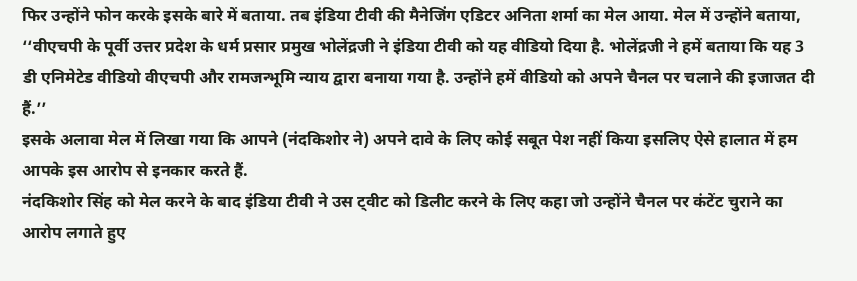फिर उन्होंने फोन करके इसके बारे में बताया. तब इंडिया टीवी की मैनेजिंग एडिटर अनिता शर्मा का मेल आया. मेल में उन्होंने बताया, ‘‘वीएचपी के पूर्वी उत्तर प्रदेश के धर्म प्रसार प्रमुख भोलेंद्रजी ने इंडिया टीवी को यह वीडियो दिया है. भोलेंद्रजी ने हमें बताया कि यह 3 डी एनिमेटेड वीडियो वीएचपी और रामजन्भूमि न्याय द्वारा बनाया गया है. उन्होंने हमें वीडियो को अपने चैनल पर चलाने की इजाजत दी हैं.’’
इसके अलावा मेल में लिखा गया कि आपने (नंदकिशोर ने) अपने दावे के लिए कोई सबूत पेश नहीं किया इसलिए ऐसे हालात में हम आपके इस आरोप से इनकार करते हैं.
नंदकिशोर सिंह को मेल करने के बाद इंडिया टीवी ने उस ट्वीट को डिलीट करने के लिए कहा जो उन्होंने चैनल पर कंटेंट चुराने का आरोप लगाते हुए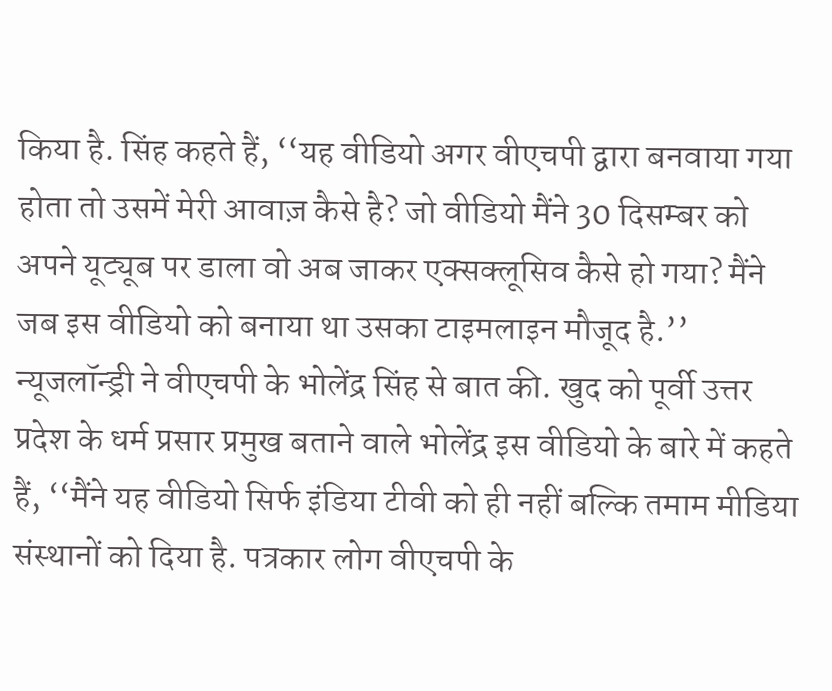किया है. सिंह कहते हैं, ‘‘यह वीडियो अगर वीएचपी द्वारा बनवाया गया होता तो उसमें मेरी आवाज़ कैसे है? जो वीडियो मैंने 30 दिसम्बर को अपने यूट्यूब पर डाला वो अब जाकर एक्सक्लूसिव कैसे हो गया? मैंने जब इस वीडियो को बनाया था उसका टाइमलाइन मौजूद है.’’
न्यूजलॉन्ड्री ने वीएचपी के भोलेंद्र सिंह से बात की. खुद को पूर्वी उत्तर प्रदेश के धर्म प्रसार प्रमुख बताने वाले भोलेंद्र इस वीडियो के बारे में कहते हैं, ‘‘मैंने यह वीडियो सिर्फ इंडिया टीवी को ही नहीं बल्कि तमाम मीडिया संस्थानों को दिया है. पत्रकार लोग वीएचपी के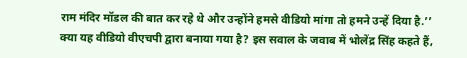राम मंदिर मॉडल की बात कर रहे थे और उन्होंने हमसे वीडियो मांगा तो हमने उन्हें दिया है.’’
क्या यह वीडियो वीएचपी द्वारा बनाया गया है? इस सवाल के जवाब में भोलेंद्र सिंह कहते हैं,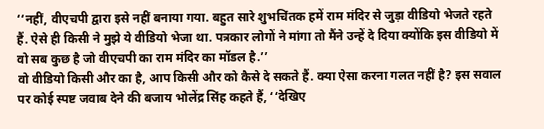‘‘नहीं, वीएचपी द्वारा इसे नहीं बनाया गया. बहुत सारे शुभचिंतक हमें राम मंदिर से जुड़ा वीडियो भेजते रहते हैं. ऐसे ही किसी ने मुझे ये वीडियो भेजा था. पत्रकार लोगों ने मांगा तो मैंने उन्हें दे दिया क्योंकि इस वीडियो में वो सब कुछ है जो वीएचपी का राम मंदिर का मॉडल है.’’
वो वीडियो किसी और का है, आप किसी और को कैसे दे सकते हैं. क्या ऐसा करना गलत नहीं है? इस सवाल पर कोई स्पष्ट जवाब देने की बजाय भोलेंद्र सिंह कहते हैं, ‘‘देखिए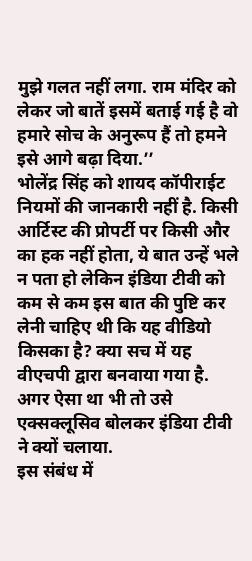मुझे गलत नहीं लगा. राम मंदिर को लेकर जो बातें इसमें बताई गई है वो हमारे सोच के अनुरूप हैं तो हमने इसे आगे बढ़ा दिया.’’
भोलेंद्र सिंह को शायद कॉपीराईट नियमों की जानकारी नहीं है. किसी आर्टिस्ट की प्रोपर्टी पर किसी और का हक नहीं होता, ये बात उन्हें भले न पता हो लेकिन इंडिया टीवी को कम से कम इस बात की पुष्टि कर लेनी चाहिए थी कि यह वीडियो किसका है? क्या सच में यह वीएचपी द्वारा बनवाया गया है. अगर ऐसा था भी तो उसे एक्सक्लूसिव बोलकर इंडिया टीवी ने क्यों चलाया.
इस संबंध में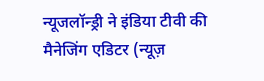न्यूजलॉन्ड्री ने इंडिया टीवी की मैनेजिंग एडिटर (न्यूज़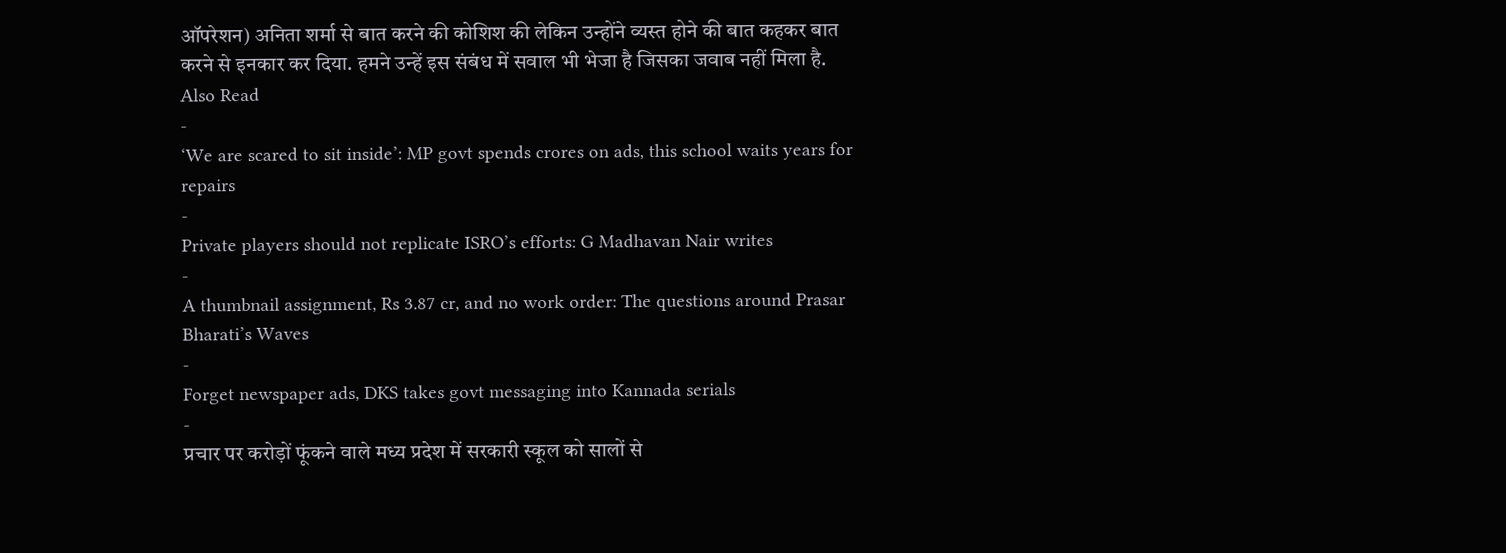ऑपरेशन) अनिता शर्मा से बात करने की कोशिश की लेकिन उन्होंने व्यस्त होने की बात कहकर बात करने से इनकार कर दिया. हमने उन्हें इस संबंध में सवाल भी भेजा है जिसका जवाब नहीं मिला है.
Also Read
-
‘We are scared to sit inside’: MP govt spends crores on ads, this school waits years for repairs
-
Private players should not replicate ISRO’s efforts: G Madhavan Nair writes
-
A thumbnail assignment, Rs 3.87 cr, and no work order: The questions around Prasar Bharati’s Waves
-
Forget newspaper ads, DKS takes govt messaging into Kannada serials
-
प्रचार पर करोड़ों फूंकने वाले मध्य प्रदेश में सरकारी स्कूल को सालों से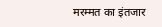मरम्मत का इंतजार